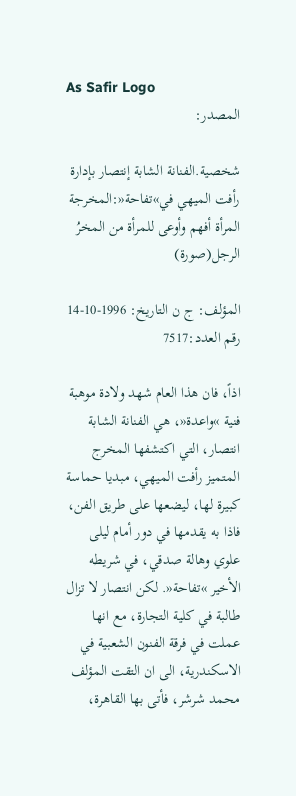As Safir Logo
المصدر:

شخصية.الفنانة الشابة إنتصار بإدارة رأفت الميهي في»تفاحة«:المخرجة المرأة أفهم وأوعى للمرأة من المخرُ الرجل(صورة)

المؤلف: ج ن التاريخ: 1996-10-14 رقم العدد:7517

اذاً، فان هذا العام شهد ولادة موهبة فنية »واعدة«، هي الفنانة الشابة انتصار، التي اكتشفها المخرج المتميز رأفت الميهي، مبديا حماسة كبيرة لها، ليضعها على طريق الفن، فاذا به يقدمها في دور أمام ليلى علوي وهالة صدقي، في شريطه الأخير »تفاحة«. لكن انتصار لا تزال طالبة في كلية التجارة، مع انها عملت في فرقة الفنون الشعبية في الاسكندرية، الى ان التقت المؤلف محمد شرشر، فأتى بها القاهرة،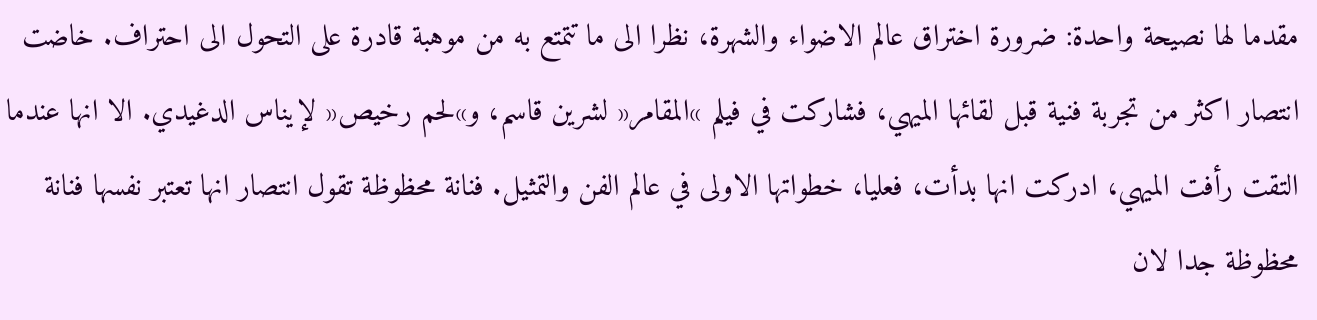مقدما لها نصيحة واحدة: ضرورة اختراق عالم الاضواء والشهرة، نظرا الى ما تتمتع به من موهبة قادرة على التحول الى احتراف. خاضت انتصار اكثر من تجربة فنية قبل لقائها الميهي، فشاركت في فيلم »المقامر« لشرين قاسم، و»لحم رخيص« لإيناس الدغيدي. الا انها عندما التقت رأفت الميهي، ادركت انها بدأت، فعليا، خطواتها الاولى في عالم الفن والتمثيل. فنانة محظوظة تقول انتصار انها تعتبر نفسها فنانة محظوظة جدا لان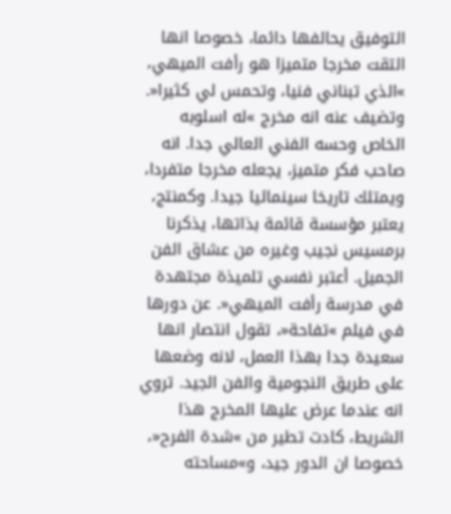التوفيق يحالفها دائما، خصوصا انها التقت مخرجا متميزا هو رأفت الميهي، »الذي تبناني فنيا، وتحمس لي كثيرا«. وتضيف عنه انه مخرج »له اسلوبه الخاص وحسه الفني العالي جدا. انه صاحب فكر متميز، يجعله مخرجا متفردا، ويمتلك تاريخا سينمائيا جيدا. وكمنتج، يعتبر مؤسسة قائمة بذاتها، يذكرنا برمسيس نجيب وغيره من عشاق الفن الجميل. أعتبر نفسي تلميذة مجتهدة في مدرسة رأفت الميهي«. عن دورها في فيلم »تفاحة«، تقول انتصار انها سعيدة جدا بهذا العمل، لانه وضعها على طريق النجومية والفن الجيد. تروي انه عندما عرض عليها المخرج هذا الشريط، كادت تطير من »شدة الفرح«، خصوصا ان الدور جيد، و»مساحته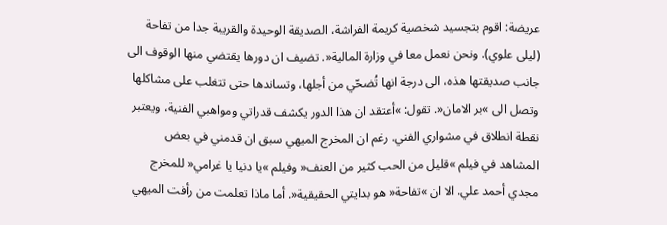عريضة: اقوم بتجسيد شخصية كريمة الفراشة، الصديقة الوحيدة والقريبة جدا من تفاحة (ليلى علوي). ونحن نعمل معا في وزارة المالية«. تضيف ان دورها يقتضي منها الوقوف الى جانب صديقتها هذه، الى درجة انها تُضحّي من أجلها، وتساندها حتى تتغلب على مشاكلها وتصل الى »بر الامان«. تقول: »أعتقد ان هذا الدور يكشف قدراتي ومواهبي الفنية، ويعتبر نقطة انطلاق في مشواري الفني. رغم ان المخرج الميهي سبق ان قدمني في بعض المشاهد في فيلم »قليل من الحب كثير من العنف« وفيلم »يا دنيا يا غرامي« للمخرج مجدي أحمد علي. الا ان »تفاحة« هو بدايتي الحقيقية«. أما ماذا تعلمت من رأفت الميهي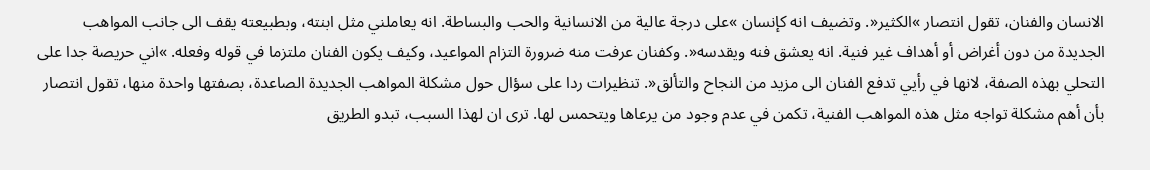الانسان والفنان، تقول انتصار »الكثير«. وتضيف انه كإنسان »على درجة عالية من الانسانية والحب والبساطة. انه يعاملني مثل ابنته، وبطبيعته يقف الى جانب المواهب الجديدة من دون أغراض أو أهداف غير فنية. انه يعشق فنه ويقدسه«. وكفنان عرفت منه ضرورة التزام المواعيد، وكيف يكون الفنان ملتزما في قوله وفعله. »اني حريصة جدا على التحلي بهذه الصفة، لانها في رأيي تدفع الفنان الى مزيد من النجاح والتألق«. تنظيرات ردا على سؤال حول مشكلة المواهب الجديدة الصاعدة، بصفتها واحدة منها، تقول انتصار بأن أهم مشكلة تواجه مثل هذه المواهب الفنية، تكمن في عدم وجود من يرعاها ويتحمس لها. ترى ان لهذا السبب، تبدو الطريق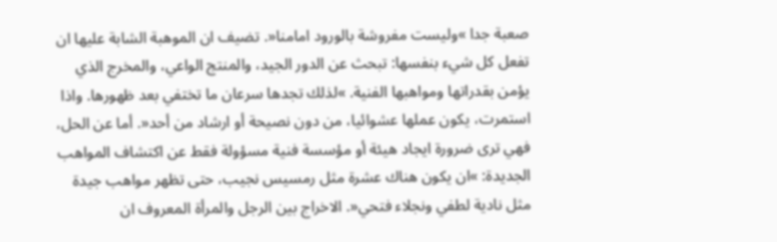صعبة جدا »وليست مفروشة بالورود امامنا«. تضيف ان الموهبة الشابة عليها ان تفعل كل شيء بنفسها: تبحث عن الدور الجيد، والمنتج الواعي، والمخرج الذي يؤمن بقدراتها ومواهبها الفنية. »لذلك تجدها سرعان ما تختفي بعد ظهورها. واذا استمرت، يكون عملها عشوائيا، من دون نصيحة أو ارشاد من أحد«. أما عن الحل، فهي ترى ضرورة ايجاد هيئة أو مؤسسة فنية مسؤولة فقط عن اكتشاف المواهب الجديدة: »ان يكون هناك عشرة مثل رمسيس نجيب، حتى تظهر مواهب جيدة مثل نادية لطفي ونجلاء فتحي«. الاخراج بين الرجل والمرأة المعروف ان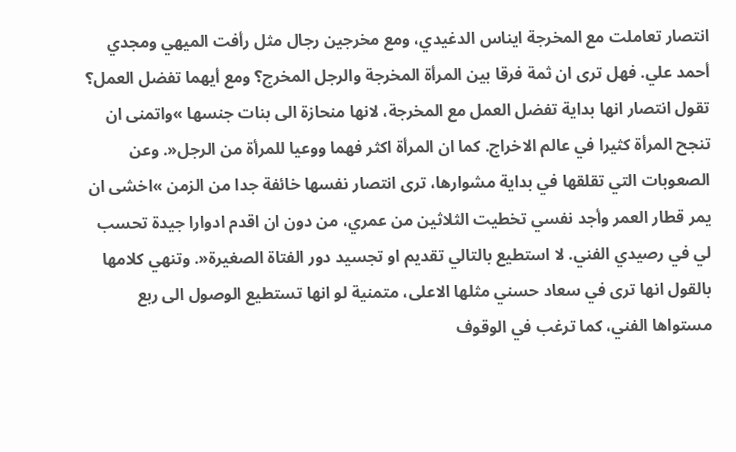انتصار تعاملت مع المخرجة ايناس الدغيدي، ومع مخرجين رجال مثل رأفت الميهي ومجدي أحمد علي. فهل ترى ان ثمة فرقا بين المرأة المخرجة والرجل المخرج؟ ومع أيهما تفضل العمل؟ تقول انتصار انها بداية تفضل العمل مع المخرجة، لانها منحازة الى بنات جنسها »واتمنى ان تنجح المرأة كثيرا في عالم الاخراج. كما ان المرأة اكثر فهما ووعيا للمرأة من الرجل«. وعن الصعوبات التي تقلقها في بداية مشوارها، ترى انتصار نفسها خائفة جدا من الزمن »اخشى ان يمر قطار العمر وأجد نفسي تخطيت الثلاثين من عمري، من دون ان اقدم ادوارا جيدة تحسب لي في رصيدي الفني. لا استطيع بالتالي تقديم او تجسيد دور الفتاة الصغيرة«. وتنهي كلامها بالقول انها ترى في سعاد حسني مثلها الاعلى، متمنية لو انها تستطيع الوصول الى ربع مستواها الفني، كما ترغب في الوقوف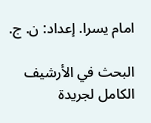امام يسرا. إعداد: ن. ج.

البحث في الأرشيف الكامل لجريدة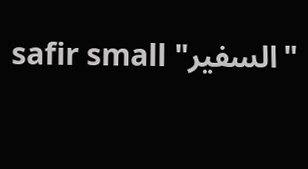"السفير" safir small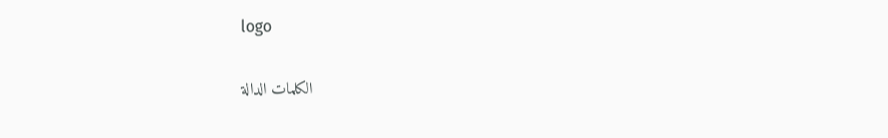logo

الكلمات الدالة